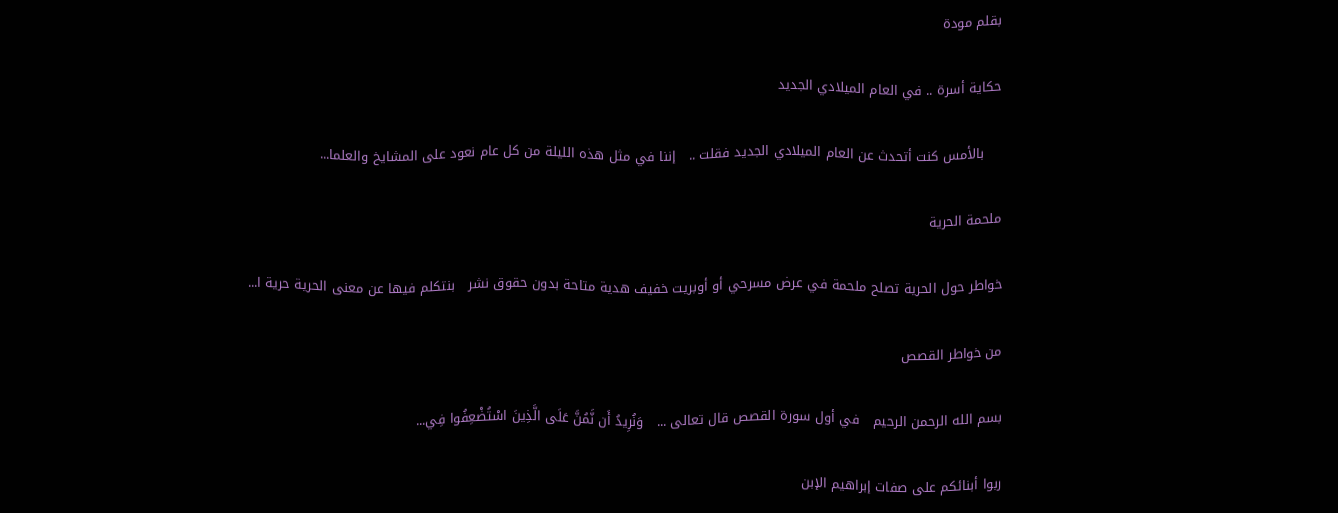بقلم مودة

حكاية أسرة .. في العام الميلادي الجديد

    بالأمس كنت أتحدث عن العام الميلادي الجديد فقلت ..   إننا في مثل هذه الليلة من كل عام نعود على المشايخ والعلما...

ملحمة الحرية

خواطر حول الحرية تصلح ملحمة في عرض مسرحي أو أوبريت خفيف هدية متاحة بدون حقوق نشر   بنتكلم فيها عن معنى الحرية حرية ا...

من خواطر القصص

بسم الله الرحمن الرحيم   في أول سورة القصص قال تعالى ...   وَنُرِيدُ أَن نَّمُنَّ عَلَى الَّذِينَ اسْتُضْعِفُوا فِي...

ربوا أبنائكم على صفات إبراهيم الإبن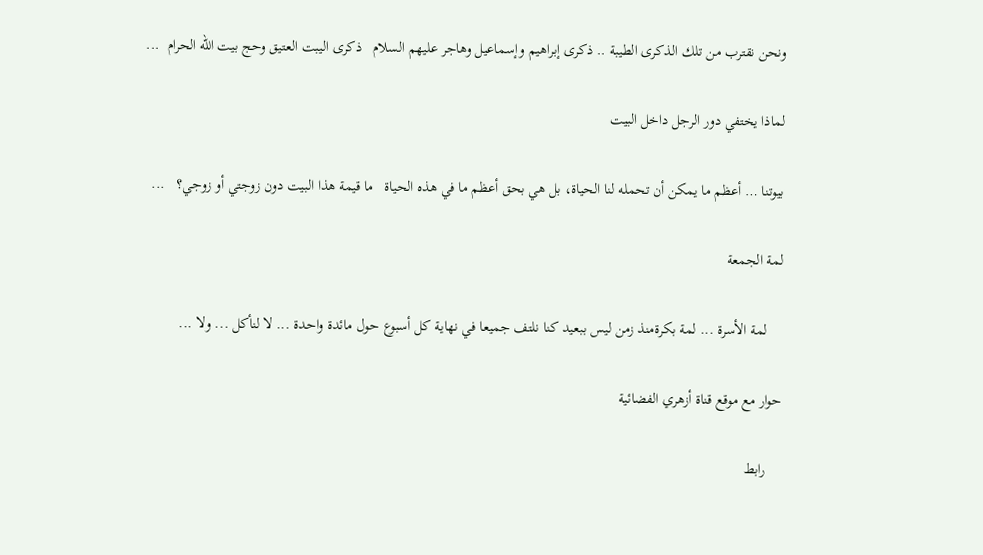ونحن نقترب من تلك الذكرى الطيبة .. ذكرى إبراهيم وإسماعيل وهاجر عليهم السلام   ذكرى اليبت العتيق وحج بيت الله الحرام  ...

لماذا يختفي دور الرجل داخل البيت

بيوتنا … أعظم ما يمكن أن تحمله لنا الحياة، بل هي بحق أعظم ما في هذه الحياة   ما قيمة هذا البيت دون زوجتي أو زوجي؟   ...

لمة الجمعة

    لمة الأسرة ... لمة بكرةمنذ زمن ليس ببعيد كنا نلتف جميعا في نهاية كل أسبوع حول مائدة واحدة ... لا لنأكل ... ولا ...

حوار مع موقع قناة أزهري الفضائية

    رابط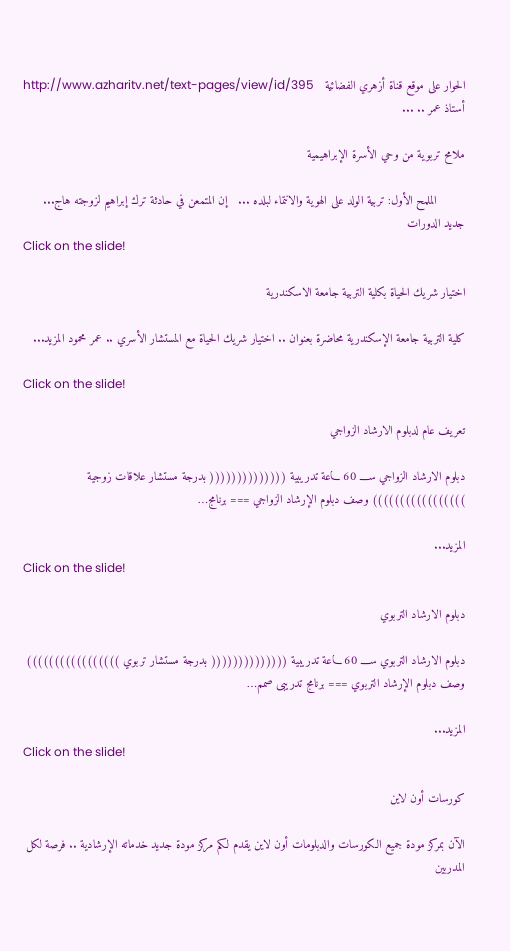الحوار على موقع قناة أزهري الفضائية   http://www.azharitv.net/text-pages/view/id/395     أستاذ عمر .. ...

ملامح تربوية من وحي الأسرة الإبراهيمية

        الملمح الأول: تربية الولد على الهوية والانتماء لبلده ...   إن المتمعن في حادثة ترك إبراهيم لزوجته هاج...
جديد الدورات
Click on the slide!

اختيار شريك الحياة بكلية التربية جامعة الاسكندرية

كلية التربية جامعة الإسكندرية محاضرة بعنوان .. اختيار شريك الحياة مع المستشار الأسري .. عمر محمود المزيد...

Click on the slide!

تعريف عام لدبلوم الارشاد الزواجي

دبلوم الارشاد الزواجي ســــ 60 ـــاعة تدريبية (((((((((((((( بدرجة مستشار علاقات زوجية ))))))))))))))))) وصف دبلوم الإرشاد الزواجي === برنامج…

المزيد...
Click on the slide!

دبلوم الارشاد التربوي

دبلوم الارشاد التربوي ســــ 60 ـــاعة تدريبية (((((((((((((( بدرجة مستشار تربوي ))))))))))))))))) وصف دبلوم الإرشاد التربوي === برنامج تدريبى صمم…

المزيد...
Click on the slide!

كورسات أون لاين

الآن بمركز مودة جميع الكورسات والدبلومات أون لاين يقدم لكم مركز مودة جديد خدماته الإرشادية .. فرصة لكل المدربين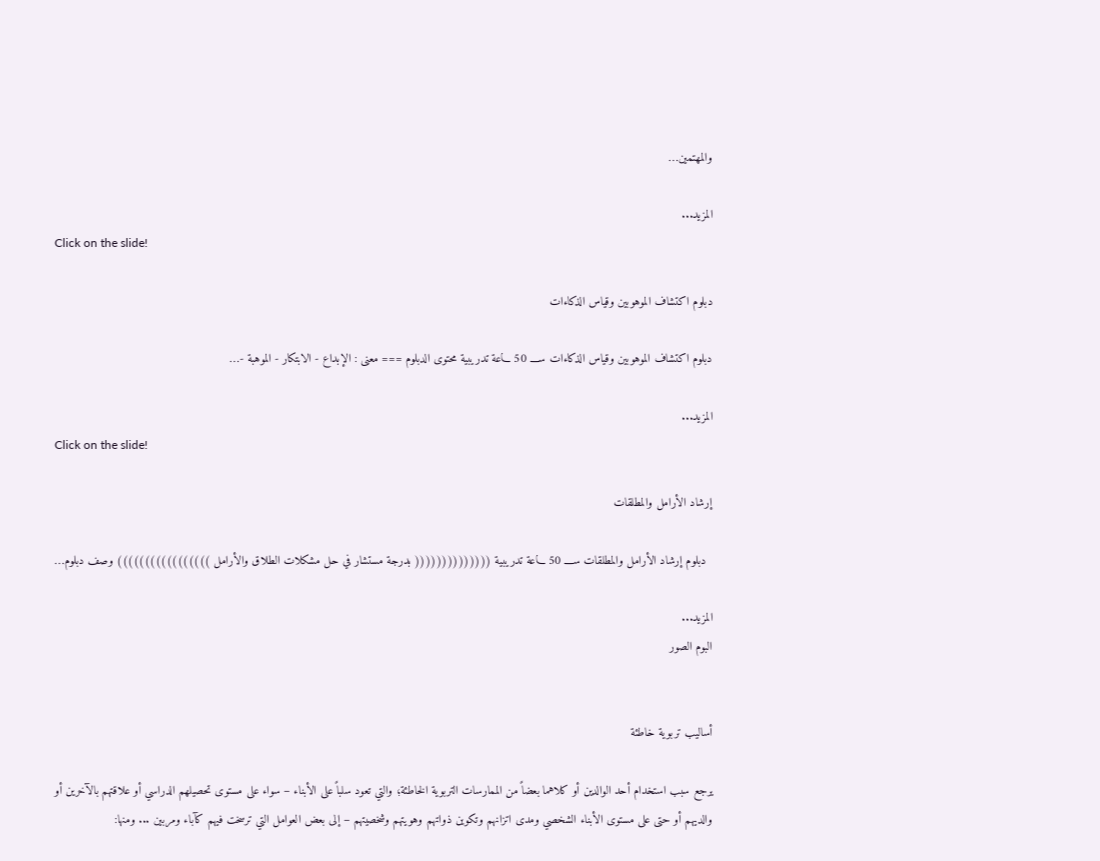والمهتمين…

المزيد...
Click on the slide!

دبلوم اكتشاف الموهوبين وقياس الذكاءات

دبلوم اكتشاف الموهوبين وقياس الذكاءات ســــ 50 ـــاعة تدريبية محتوى الدبلوم === معنى : الإبداع - الابتكار - الموهبة -…

المزيد...
Click on the slide!

إرشاد الأرامل والمطلقات

  دبلوم إرشاد الأرامل والمطلقات ســــ 50 ـــاعة تدريبية (((((((((((((( بدرجة مستشار في حل مشكلات الطلاق والأرامل ))))))))))))))))) وصف دبلوم…

المزيد...
البوم الصور


أساليب تربوية خاطئة

يرجع سبب استخدام أحد الوالدين أو كلاهما بعضاً من الممارسات التربوية الخاطئة؛ والتي تعود سلباً على الأبناء – سواء على مستوى تحصيلهم الدراسي أو علاقتهم بالآخرين أو والديهم أو حتى على مستوى الأبناء الشخصي ومدى اتزانهم وتكوين ذواتهم وهويتهم وشخصيتهم – إلى بعض العوامل التي ترسخت فيهم كآباء ومربين ... ومنها: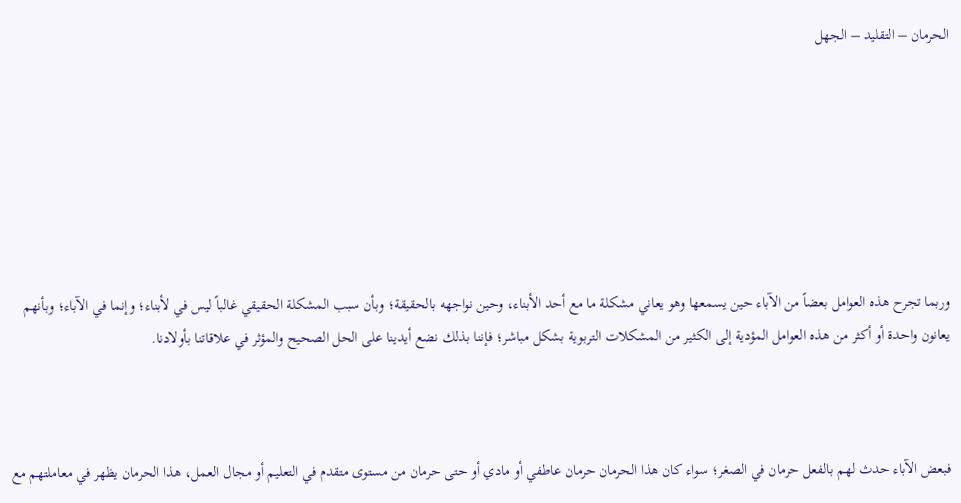الحرمان – التقليد – الجهل







وربما تجرح هذه العوامل بعضاً من الآباء حين يسمعها وهو يعاني مشكلة ما مع أحد الأبناء، وحين نواجهه بالحقيقة؛ وبأن سبب المشكلة الحقيقي غالباً ليس في لأبناء؛ وإنما في الآباء؛ وبأنهم يعانون واحدة أو أكثر من هذه العوامل المؤدية إلى الكثير من المشكلات التربوية بشكل مباشر؛ فإننا بذلك نضع أيدينا على الحل الصحيح والمؤثر في علاقاتنا بأولادنا.



فبعض الآباء حدث لهم بالفعل حرمان في الصغر؛ سواء كان هذا الحرمان حرمان عاطفي أو مادي أو حتى حرمان من مستوى متقدم في التعليم أو مجال العمل، هذا الحرمان يظهر في معاملتهم مع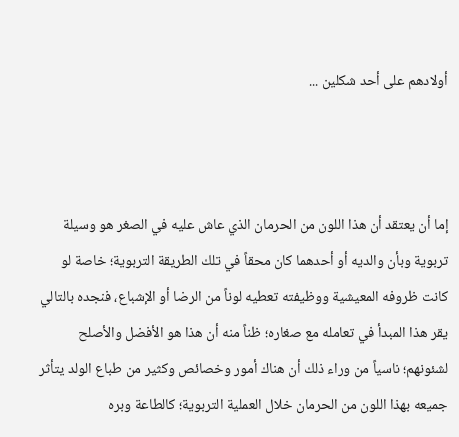أولادهم على أحد شكلين ...



إما أن يعتقد أن هذا اللون من الحرمان الذي عاش عليه في الصغر هو وسيلة تربوية وبأن والديه أو أحدهما كان محقاً في تلك الطريقة التربوية؛ خاصة لو كانت ظروفه المعيشية ووظيفته تعطيه لوناً من الرضا أو الإشباع، فنجده بالتالي يقر هذا المبدأ في تعامله مع صغاره؛ ظناً منه أن هذا هو الأفضل والأصلح لشئونهم؛ ناسياً من وراء ذلك أن هناك أمور وخصائص وكثير من طباع الولد يتأثر جميعه بهذا اللون من الحرمان خلال العملية التربوية؛ كالطاعة وبره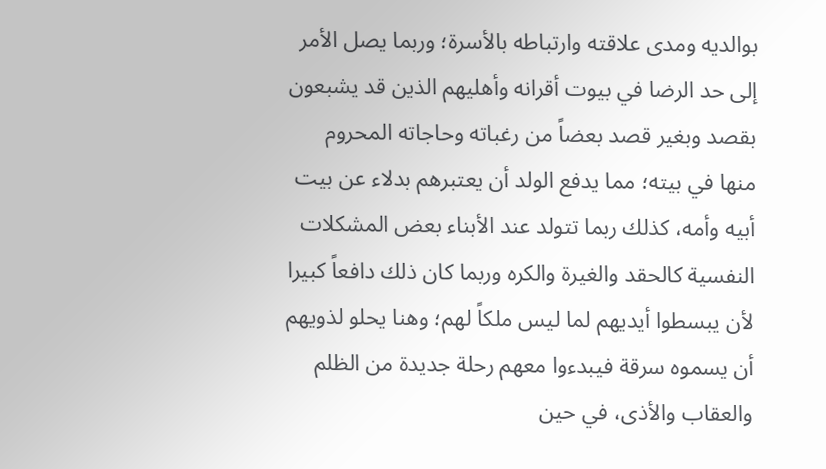بوالديه ومدى علاقته وارتباطه بالأسرة؛ وربما يصل الأمر إلى حد الرضا في بيوت أقرانه وأهليهم الذين قد يشبعون بقصد وبغير قصد بعضاً من رغباته وحاجاته المحروم منها في بيته؛ مما يدفع الولد أن يعتبرهم بدلاء عن بيت أبيه وأمه، كذلك ربما تتولد عند الأبناء بعض المشكلات النفسية كالحقد والغيرة والكره وربما كان ذلك دافعاً كبيرا لأن يبسطوا أيديهم لما ليس ملكاً لهم؛ وهنا يحلو لذويهم أن يسموه سرقة فيبدءوا معهم رحلة جديدة من الظلم والعقاب والأذى، في حين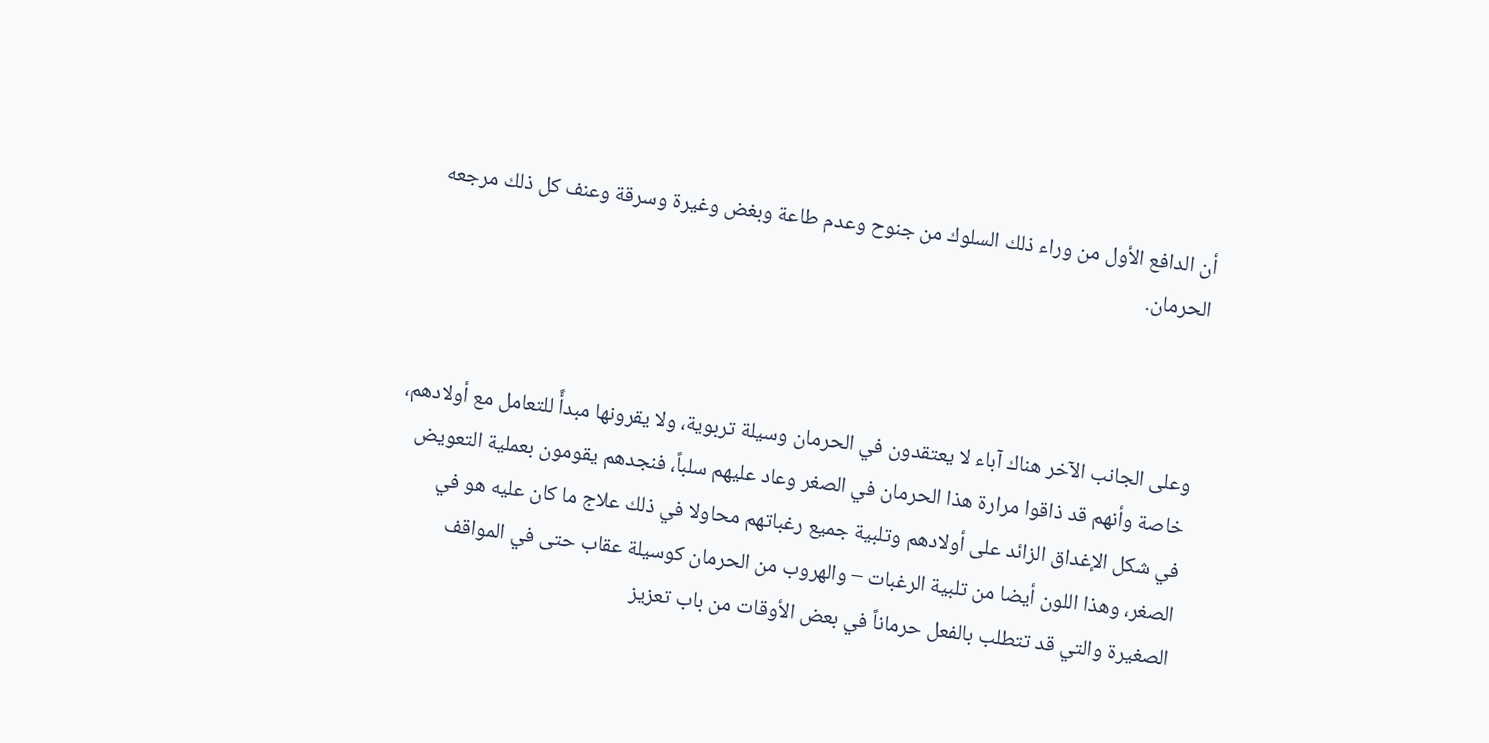أن الدافع الأول من وراء ذلك السلوك من جنوح وعدم طاعة وبغض وغيرة وسرقة وعنف كل ذلك مرجعه الحرمان.



وعلى الجانب الآخر هناك آباء لا يعتقدون في الحرمان وسيلة تربوية، ولا يقرونها مبدأً للتعامل مع أولادهم، خاصة وأنهم قد ذاقوا مرارة هذا الحرمان في الصغر وعاد عليهم سلباً، فنجدهم يقومون بعملية التعويض في شكل الإغداق الزائد على أولادهم وتلبية جميع رغباتهم محاولا في ذلك علاج ما كان عليه هو في الصغر، وهذا اللون أيضا من تلبية الرغبات – والهروب من الحرمان كوسيلة عقاب حتى في المواقف الصغيرة والتي قد تتطلب بالفعل حرماناً في بعض الأوقات من باب تعزيز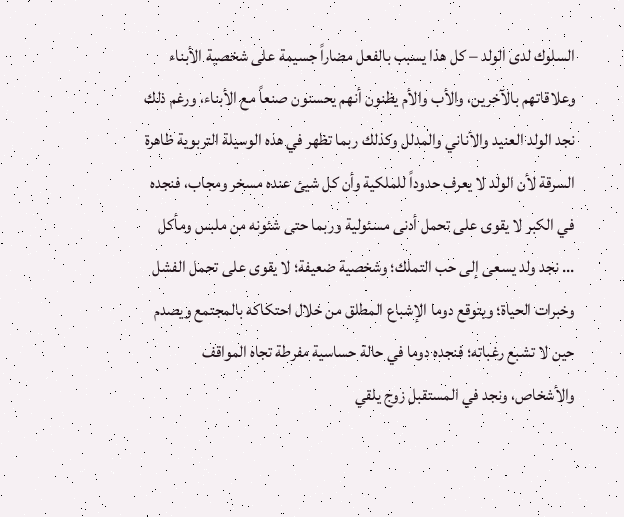السلوك لدى الولد – كل هذا يسبب بالفعل مضاراً جسيمة على شخصية الأبناء وعلاقاتهم بالآخرين، والأب والأم يظنون أنهم يحسنون صنعاً مع الأبناء، ورغم ذلك نجد الولد العنيد والأناني والمدلل وكذلك ربما تظهر في هذه الوسيلة التربوية ظاهرة السرقة لأن الولد لا يعرف حدوداً للملكية وأن كل شيئ عنده مسخر ومجاب، فنجده في الكبر لا يقوى على تحمل أدنى مسئولية وربما حتى شئونه من ملبس ومأكل ... نجد ولد يسعى إلى حب التملك؛ وشخصية ضعيفة؛ لا يقوى على تحمل الفشل وخبرات الحياة؛ ويتوقع دوما الإشباع المطلق من خلال احتكاكه بالمجتمع ويصدم حين لا تشبع رغباته؛ فنجده دوما في حالة حساسية مفرطة تجاه المواقف والأشخاص، ونجد في المستقبل زوج يلقي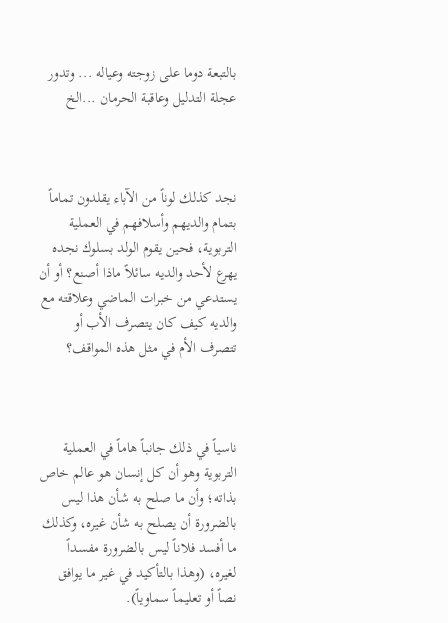بالتبعة دوما على زوجته وعياله ... وتدور عجلة التدليل وعاقبة الحرمان ...الخ



نجد كذلك لوناً من الآباء يقلدون تماماً بتمام والديهم وأسلافهم في العملية التربوية، فحين يقوم الولد بسلوك نجده يهرع لأحد والديه سائلاً ماذا أصنع؟ أو أن يستدعي من خبرات الماضي وعلاقته مع والديه كيف كان يتصرف الأب أو تتصرف الأم في مثل هذه المواقف؟



ناسياً في ذلك جانباً هاماً في العملية التربوية وهو أن كل إنسان هو عالم خاص بذاته؛ وأن ما صلح به شأن هذا ليس بالضرورة أن يصلح به شأن غيره، وكذلك ما أفسد فلاناً ليس بالضرورة مفسداً لغيره، (وهذا بالتأكيد في غير ما يوافق نصاً أو تعليماً سماوياً).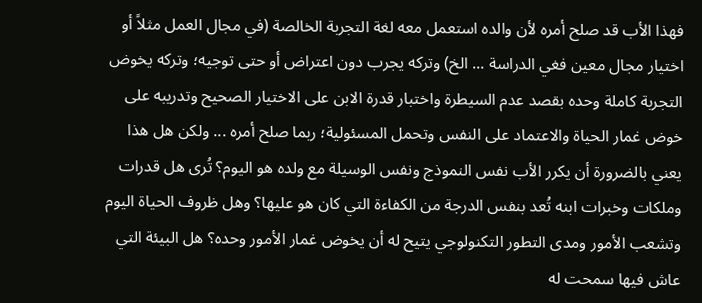فهذا الأب قد صلح أمره لأن والده استعمل معه لغة التجربة الخالصة (في مجال العمل مثلاً أو اختيار مجال معين فغي الدراسة ... الخ) وتركه يجرب دون اعتراض أو حتى توجيه؛ وتركه يخوض التجربة كاملة وحده بقصد عدم السيطرة واختبار قدرة الابن على الاختيار الصحيح وتدريبه على خوض غمار الحياة والاعتماد على النفس وتحمل المسئولية؛ ربما صلح أمره ... ولكن هل هذا يعني بالضرورة أن يكرر الأب نفس النموذج ونفس الوسيلة مع ولده هو اليوم؟ تُرى هل قدرات وملكات وخبرات ابنه تُعد بنفس الدرجة من الكفاءة التي كان هو عليها؟ وهل ظروف الحياة اليوم وتشعب الأمور ومدى التطور التكنولوجي يتيح له أن يخوض غمار الأمور وحده؟ هل البيئة التي عاش فيها سمحت له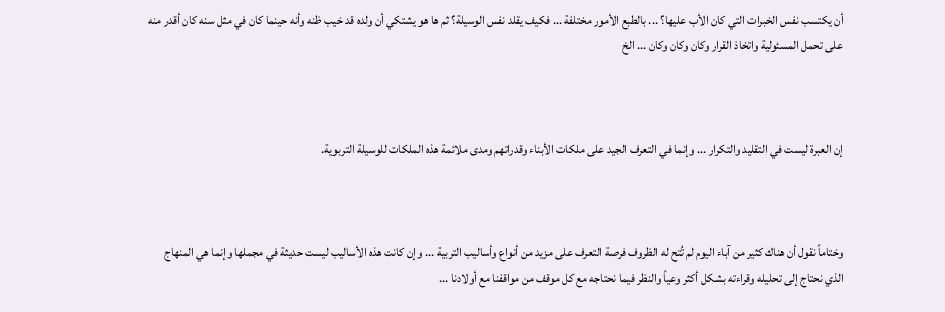أن يكتسب نفس الخبرات التي كان الأب عليها؟ ... بالطبع الأمور مختلفة ... فكيف يقلد نفس الوسيلة؟ ثم ها هو يشتكي أن ولده قد خيب ظنه وأنه حينما كان في مثل سنه كان أقدر منه على تحمل المسئولية واتخاذ القرار وكان وكان وكان ... الخ



إن العبرة ليست في التقليد والتكرار ... وإنما في التعرف الجيد على ملكات الأبناء وقدراتهم ومدى ملائمة هذه الملكات للوسيلة التربوية.



وختاماً نقول أن هناك كثير من آباء اليوم لم تُتح له الظروف فرصة التعرف على مزيد من أنواع وأساليب التربية ... وإن كانت هذه الأساليب ليست حديثة في مجملها وإنما هي المنهاج الذي نحتاج إلى تحليله وقراءته بشكل أكثر وعياً والنظر فيما نحتاجه مع كل موقف من مواقفنا مع أولادنا ...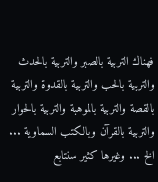فهناك التربية بالصبر والتربية بالحدث والتربية بالحب والتربية بالقدوة والتربية بالقصة والتربية بالموهبة والتربية بالحوار والتربية بالقرآن وبالكتب السماوية ... الخ ... وغيرها كثير سنتابع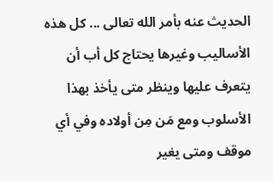الحديث عنه بأمر الله تعالى ... كل هذه الأساليب وغيرها يحتاج كل أب أن يتعرف عليها وينظر متى يأخذ بهذا الأسلوب ومع مَن مِن أولاده وفي أي موقف ومتى يغير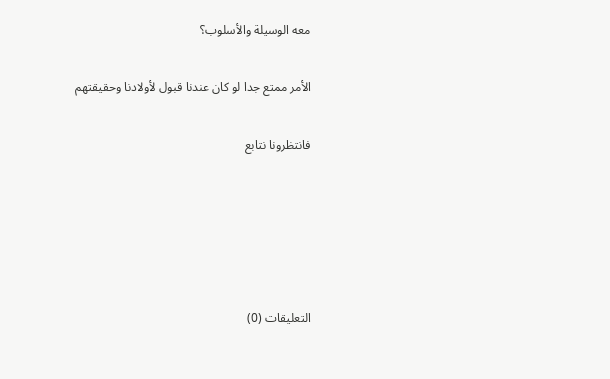معه الوسيلة والأسلوب؟

الأمر ممتع جدا لو كان عندنا قبول لأولادنا وحقيقتهم

فانتظرونا نتابع





التعليقات (0)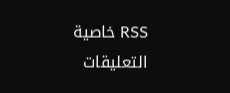RSS خاصية التعليقات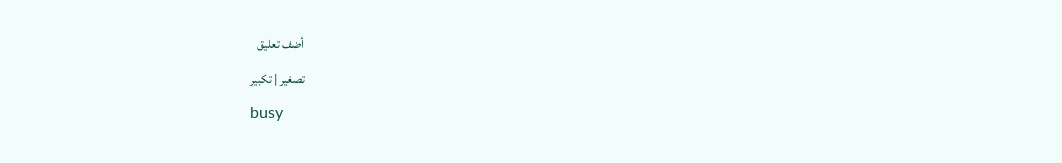أضف تعليق

تصغير | تكبير

busy